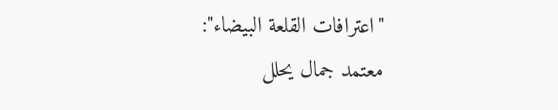"اعترافات القلعة البيضاء": معتمد جمال يحلل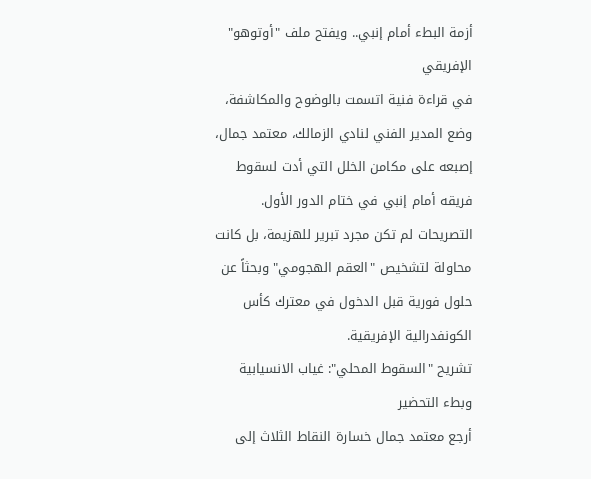أزمة البطء أمام إنبي.. ويفتح ملف "أوتوهو" الإفريقي
في قراءة فنية اتسمت بالوضوح والمكاشفة، وضع المدير الفني لنادي الزمالك، معتمد جمال، إصبعه على مكامن الخلل التي أدت لسقوط فريقه أمام إنبي في ختام الدور الأول. التصريحات لم تكن مجرد تبرير للهزيمة، بل كانت محاولة لتشخيص "العقم الهجومي" وبحثاً عن حلول فورية قبل الدخول في معترك كأس الكونفدرالية الإفريقية.
تشريح "السقوط المحلي": غياب الانسيابية وبطء التحضير
أرجع معتمد جمال خسارة النقاط الثلاث إلى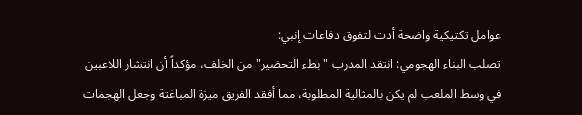عوامل تكتيكية واضحة أدت لتفوق دفاعات إنبي:
تصلب البناء الهجومي: انتقد المدرب "بطء التحضير" من الخلف، مؤكداً أن انتشار اللاعبين في وسط الملعب لم يكن بالمثالية المطلوبة، مما أفقد الفريق ميزة المباغتة وجعل الهجمات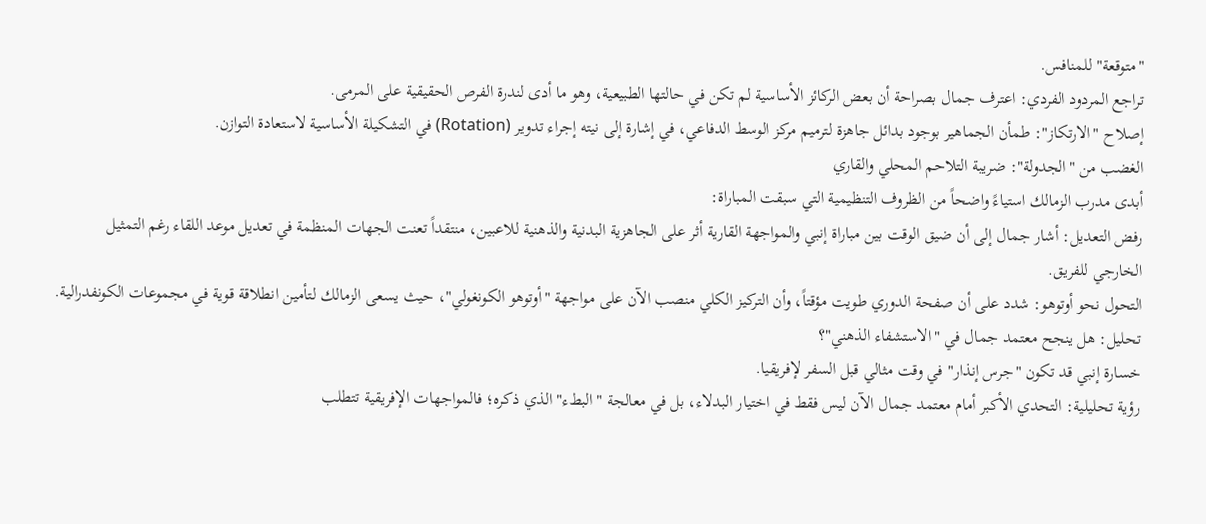"متوقعة" للمنافس.
تراجع المردود الفردي: اعترف جمال بصراحة أن بعض الركائز الأساسية لم تكن في حالتها الطبيعية، وهو ما أدى لندرة الفرص الحقيقية على المرمى.
إصلاح "الارتكاز": طمأن الجماهير بوجود بدائل جاهزة لترميم مركز الوسط الدفاعي، في إشارة إلى نيته إجراء تدوير (Rotation) في التشكيلة الأساسية لاستعادة التوازن.
الغضب من "الجدولة": ضريبة التلاحم المحلي والقاري
أبدى مدرب الزمالك استياءً واضحاً من الظروف التنظيمية التي سبقت المباراة:
رفض التعديل: أشار جمال إلى أن ضيق الوقت بين مباراة إنبي والمواجهة القارية أثر على الجاهزية البدنية والذهنية للاعبين، منتقداً تعنت الجهات المنظمة في تعديل موعد اللقاء رغم التمثيل الخارجي للفريق.
التحول نحو أوتوهو: شدد على أن صفحة الدوري طويت مؤقتاً، وأن التركيز الكلي منصب الآن على مواجهة "أوتوهو الكونغولي"، حيث يسعى الزمالك لتأمين انطلاقة قوية في مجموعات الكونفدرالية.
تحليل: هل ينجح معتمد جمال في "الاستشفاء الذهني"؟
خسارة إنبي قد تكون "جرس إنذار" في وقت مثالي قبل السفر لإفريقيا.
رؤية تحليلية: التحدي الأكبر أمام معتمد جمال الآن ليس فقط في اختيار البدلاء، بل في معالجة "البطء" الذي ذكره؛ فالمواجهات الإفريقية تتطلب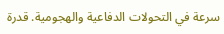سرعة في التحولات الدفاعية والهجومية. قدرة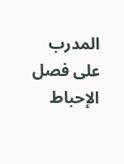المدرب على فصل الإحباط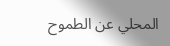المحلي عن الطموح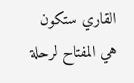القاري ستكون هي المفتاح لرحلة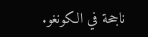ناجحة في الكونغو.